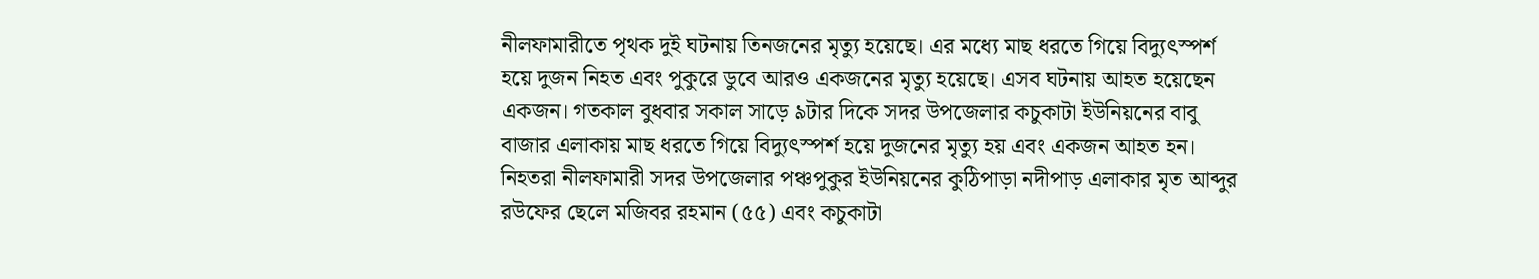নীলফামারীতে পৃথক দুই ঘটনায় তিনজনের মৃত্যু হয়েছে। এর মধ্যে মাছ ধরতে গিয়ে বিদ্যুৎস্পর্শ হয়ে দুজন নিহত এবং পুকুরে ডুবে আরও একজনের মৃত্যু হয়েছে। এসব ঘটনায় আহত হয়েছেন একজন। গতকাল বুধবার সকাল সাড়ে ৯টার দিকে সদর উপজেলার কচুকাটা ইউনিয়নের বাবু বাজার এলাকায় মাছ ধরতে গিয়ে বিদ্যুৎস্পর্শ হয়ে দুজনের মৃত্যু হয় এবং একজন আহত হন।
নিহতরা নীলফামারী সদর উপজেলার পঞ্চপুকুর ইউনিয়নের কুঠিপাড়া নদীপাড় এলাকার মৃত আব্দুর রউফের ছেলে মজিবর রহমান (৫৫) এবং কচুকাটা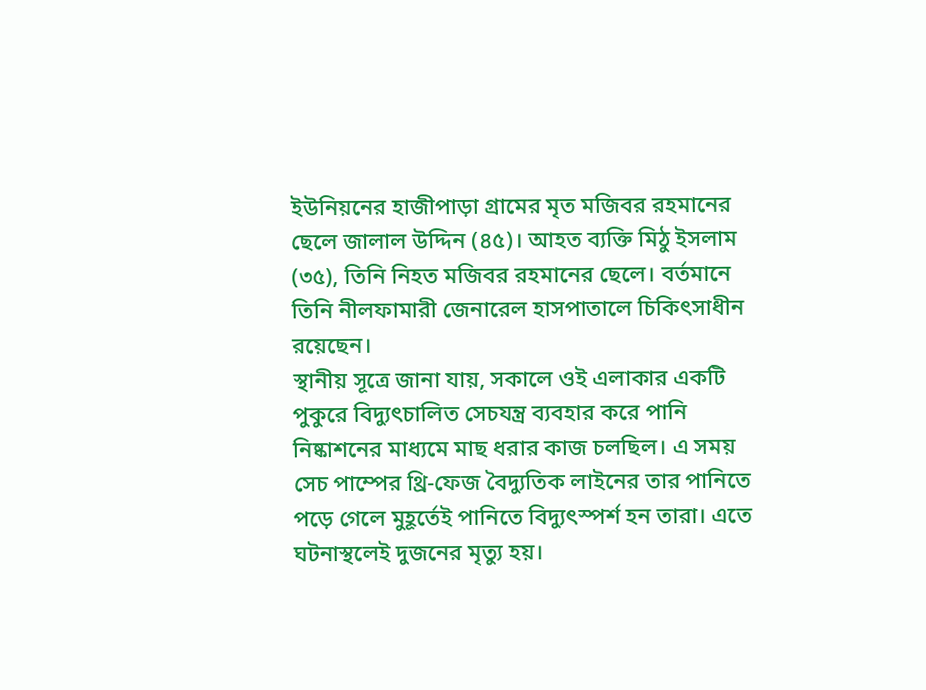ইউনিয়নের হাজীপাড়া গ্রামের মৃত মজিবর রহমানের ছেলে জালাল উদ্দিন (৪৫)। আহত ব্যক্তি মিঠু ইসলাম (৩৫), তিনি নিহত মজিবর রহমানের ছেলে। বর্তমানে তিনি নীলফামারী জেনারেল হাসপাতালে চিকিৎসাধীন রয়েছেন।
স্থানীয় সূত্রে জানা যায়, সকালে ওই এলাকার একটি পুকুরে বিদ্যুৎচালিত সেচযন্ত্র ব্যবহার করে পানি নিষ্কাশনের মাধ্যমে মাছ ধরার কাজ চলছিল। এ সময় সেচ পাম্পের থ্রি-ফেজ বৈদ্যুতিক লাইনের তার পানিতে পড়ে গেলে মুহূর্তেই পানিতে বিদ্যুৎস্পর্শ হন তারা। এতে ঘটনাস্থলেই দুজনের মৃত্যু হয়।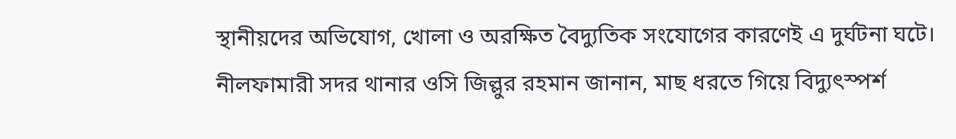স্থানীয়দের অভিযোগ, খোলা ও অরক্ষিত বৈদ্যুতিক সংযোগের কারণেই এ দুর্ঘটনা ঘটে।
নীলফামারী সদর থানার ওসি জিল্লুর রহমান জানান, মাছ ধরতে গিয়ে বিদ্যুৎস্পর্শ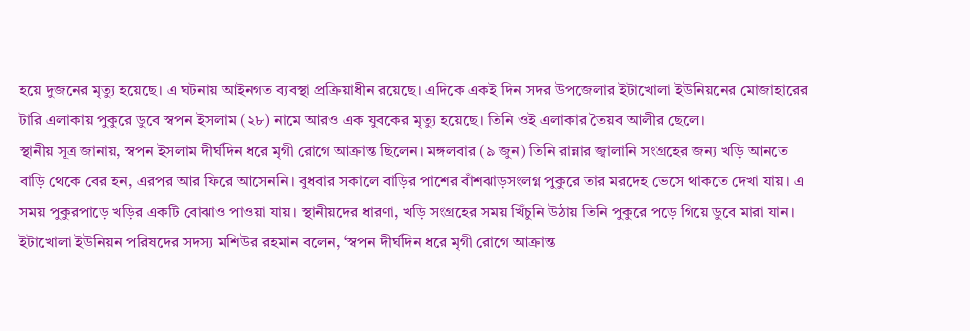হয়ে দুজনের মৃত্যু হয়েছে। এ ঘটনায় আইনগত ব্যবস্থা প্রক্রিয়াধীন রয়েছে। এদিকে একই দিন সদর উপজেলার ইটাখোলা ইউনিয়নের মোজাহারের টারি এলাকায় পুকুরে ডুবে স্বপন ইসলাম (২৮) নামে আরও এক যুবকের মৃত্যু হয়েছে। তিনি ওই এলাকার তৈয়ব আলীর ছেলে।
স্থানীয় সূত্র জানায়, স্বপন ইসলাম দীর্ঘদিন ধরে মৃগী রোগে আক্রান্ত ছিলেন। মঙ্গলবার (৯ জুন) তিনি রান্নার জ্বালানি সংগ্রহের জন্য খড়ি আনতে বাড়ি থেকে বের হন, এরপর আর ফিরে আসেননি। বুধবার সকালে বাড়ির পাশের বাঁশঝাড়সংলগ্ন পুকুরে তার মরদেহ ভেসে থাকতে দেখা যায়। এ সময় পুকুরপাড়ে খড়ির একটি বোঝাও পাওয়া যায়। স্থানীয়দের ধারণা, খড়ি সংগ্রহের সময় খিঁচুনি উঠায় তিনি পুকুরে পড়ে গিয়ে ডুবে মারা যান।
ইটাখোলা ইউনিয়ন পরিষদের সদস্য মশিউর রহমান বলেন, ‘স্বপন দীর্ঘদিন ধরে মৃগী রোগে আক্রান্ত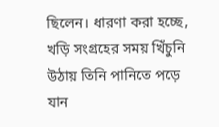ছিলেন। ধারণা করা হচ্ছে, খড়ি সংগ্রহের সময় খিঁচুনি উঠায় তিনি পানিতে পড়ে যান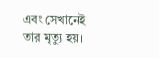এবং সেখানেই তার মৃত্যু হয়।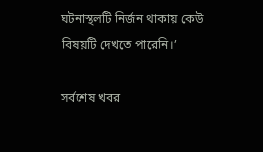ঘটনাস্থলটি নির্জন থাকায় কেউ বিষয়টি দেখতে পারেনি।’

সর্বশেষ খবর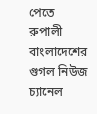পেতে রুপালী বাংলাদেশের গুগল নিউজ চ্যানেল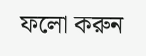ফলো করুন